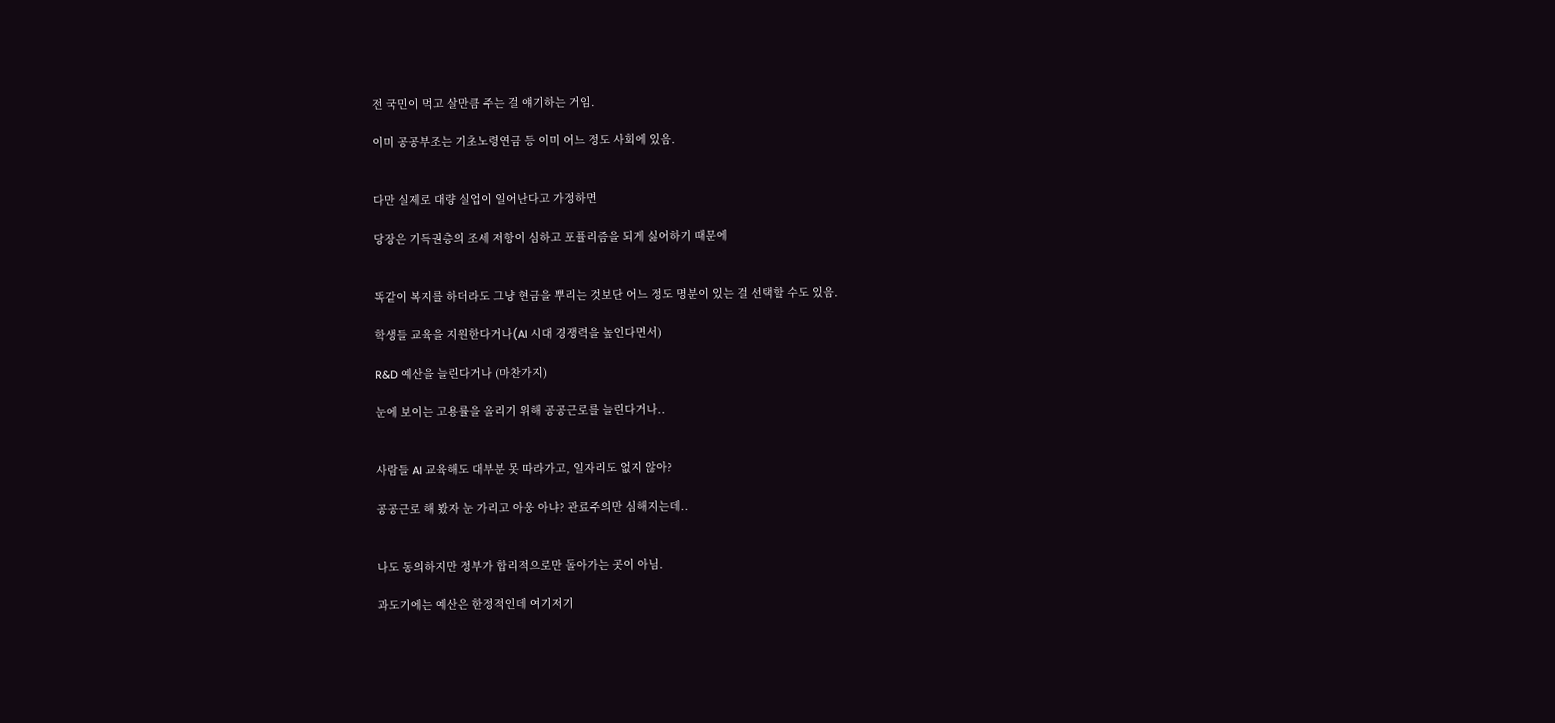전 국민이 먹고 살만큼 주는 걸 얘기하는 거임.

이미 공공부조는 기초노령연금 등 이미 어느 정도 사회에 있음.


다만 실제로 대량 실업이 일어난다고 가정하면

당장은 기득권층의 조세 저항이 심하고 포퓰리즘을 되게 싫어하기 때문에


똑같이 복지를 하더라도 그냥 현금을 뿌리는 것보단 어느 정도 명분이 있는 걸 선택할 수도 있음.

학생들 교육을 지원한다거나(AI 시대 경쟁력을 높인다면서)

R&D 예산을 늘린다거나 (마찬가지)

눈에 보이는 고용률을 올리기 위해 공공근로를 늘린다거나..


사람들 AI 교육해도 대부분 못 따라가고, 일자리도 없지 않아?

공공근로 해 봤자 눈 가리고 아웅 아냐? 관료주의만 심해지는데..


나도 동의하지만 정부가 합리적으로만 돌아가는 곳이 아님.

과도기에는 예산은 한정적인데 여기저기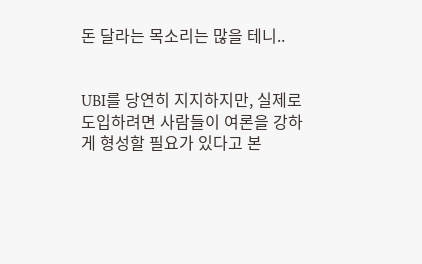돈 달라는 목소리는 많을 테니..


UBI를 당연히 지지하지만, 실제로 도입하려면 사람들이 여론을 강하게 형성할 필요가 있다고 본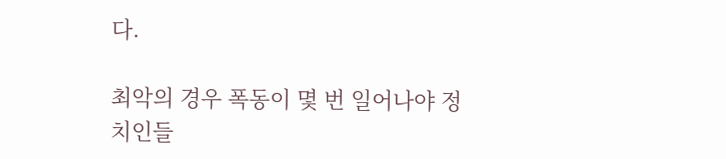다.

최악의 경우 폭동이 몇 번 일어나야 정치인들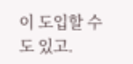이 도입할 수도 있고.